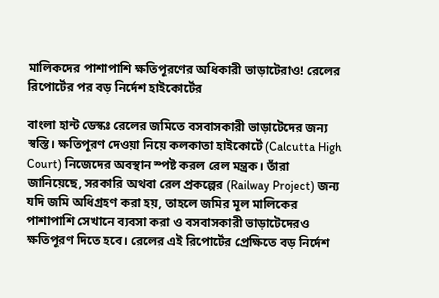মালিকদের পাশাপাশি ক্ষতিপূরণের অধিকারী ভাড়াটেরাও! রেলের রিপোর্টের পর বড় নির্দেশ হাইকোর্টের

বাংলা হান্ট ডেস্কঃ রেলের জমিতে বসবাসকারী ভাড়াটেদের জন্য স্বস্তি। ক্ষতিপূরণ দেওয়া নিয়ে কলকাতা হাইকোর্টে (Calcutta High Court) নিজেদের অবস্থান স্পষ্ট করল রেল মন্ত্রক। তাঁরা জানিয়েছে, সরকারি অথবা রেল প্রকল্পের (Railway Project) জন্য যদি জমি অধিগ্রহণ করা হয়, তাহলে জমির মূল মালিকের পাশাপাশি সেখানে ব্যবসা করা ও বসবাসকারী ভাড়াটেদেরও ক্ষতিপূরণ দিতে হবে। রেলের এই রিপোর্টের প্রেক্ষিতে বড় নির্দেশ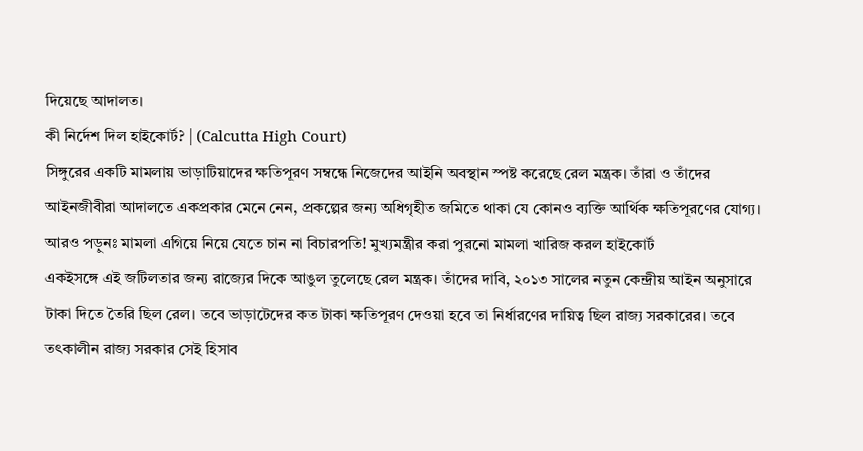দিয়েছে আদালত।
কী নির্দেশ দিল হাইকোর্ট? | (Calcutta High Court)
সিঙ্গুরের একটি মামলায় ভাড়াটিয়াদের ক্ষতিপূরণ সম্বন্ধে নিজেদের আইনি অবস্থান স্পষ্ট করেছে রেল মন্ত্রক। তাঁরা ও তাঁদের আইনজীবীরা আদালতে একপ্রকার মেনে নেন, প্রকল্পের জন্য অধিগৃহীত জমিতে থাকা যে কোনও ব্যক্তি আর্থিক ক্ষতিপূরণের যোগ্য।
আরও পড়ুনঃ মামলা এগিয়ে নিয়ে যেতে চান না বিচারপতি! মুখ্যমন্ত্রীর করা পুরনো মামলা খারিজ করল হাইকোর্ট
একইসঙ্গে এই জটিলতার জন্য রাজ্যের দিকে আঙুল তুলেছে রেল মন্ত্রক। তাঁদের দাবি, ২০১৩ সালের নতুন কেন্দ্রীয় আইন অনুসারে টাকা দিতে তৈরি ছিল রেল। তবে ভাড়াটেদের কত টাকা ক্ষতিপূরণ দেওয়া হবে তা নির্ধারণের দায়িত্ব ছিল রাজ্য সরকারের। তবে তৎকালীন রাজ্য সরকার সেই হিসাব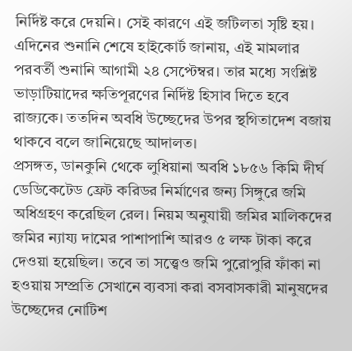নির্দিষ্ট করে দেয়নি। সেই কারণে এই জটিলতা সৃষ্টি হয়।
এদিনের শুনানি শেষে হাইকোর্ট জানায়, এই মামলার পরবর্তী শুনানি আগামী ২৪ সেপ্টেম্বর। তার মধ্যে সংশ্লিষ্ট ভাড়াটিয়াদের ক্ষতিপূরণের নির্দিষ্ট হিসাব দিতে হবে রাজ্যকে। ততদিন অবধি উচ্ছেদের উপর স্থগিতাদেশ বজায় থাকবে বলে জানিয়েছে আদালত।
প্রসঙ্গত, ডানকুনি থেকে লুধিয়ানা অবধি ১৮৫৬ কিমি দীর্ঘ ডেডিকেটেড ফ্রেট করিডর নির্মাণের জন্য সিঙ্গুরে জমি অধিগ্রহণ করেছিল রেল। নিয়ম অনুযায়ী জমির মালিকদের জমির ন্যায্য দামের পাশাপাশি আরও ৫ লক্ষ টাকা করে দেওয়া হয়েছিল। তবে তা সত্ত্বেও জমি পুরোপুরি ফাঁকা না হওয়ায় সম্প্রতি সেখানে ব্যবসা করা বসবাসকারী মানুষদের উচ্ছেদের নোটিশ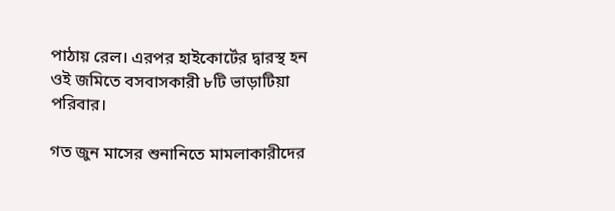পাঠায় রেল। এরপর হাইকোর্টের দ্বারস্থ হন ওই জমিতে বসবাসকারী ৮টি ভাড়াটিয়া পরিবার।

গত জুন মাসের শুনানিতে মামলাকারীদের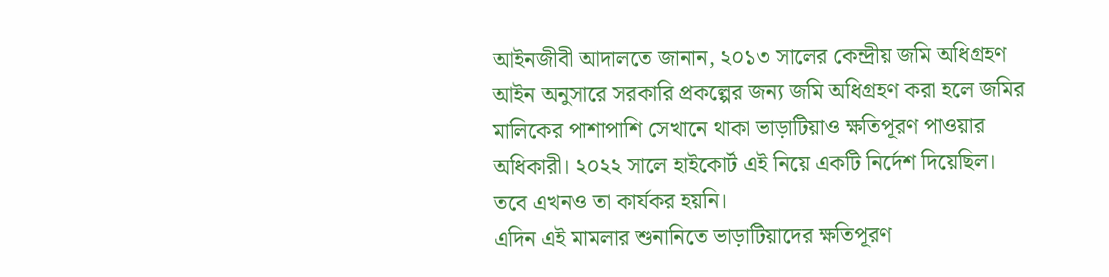আইনজীবী আদালতে জানান, ২০১৩ সালের কেন্দ্রীয় জমি অধিগ্রহণ আইন অনুসারে সরকারি প্রকল্পের জন্য জমি অধিগ্রহণ করা হলে জমির মালিকের পাশাপাশি সেখানে থাকা ভাড়াটিয়াও ক্ষতিপূরণ পাওয়ার অধিকারী। ২০২২ সালে হাইকোর্ট এই নিয়ে একটি নির্দেশ দিয়েছিল। তবে এখনও তা কার্যকর হয়নি।
এদিন এই মামলার শুনানিতে ভাড়াটিয়াদের ক্ষতিপূরণ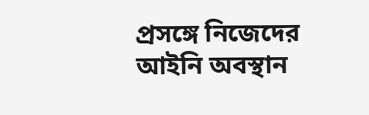প্রসঙ্গে নিজেদের আইনি অবস্থান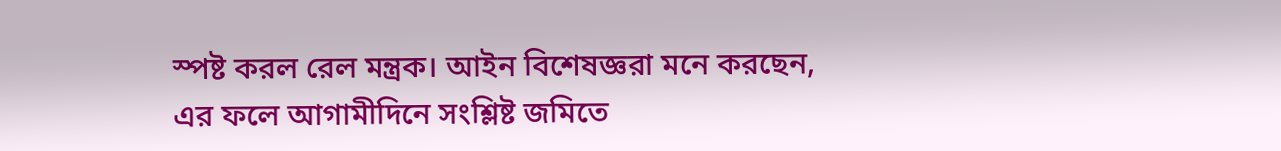স্পষ্ট করল রেল মন্ত্রক। আইন বিশেষজ্ঞরা মনে করছেন, এর ফলে আগামীদিনে সংশ্লিষ্ট জমিতে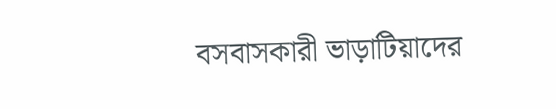বসবাসকারী ভাড়াটিয়াদের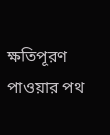ক্ষতিপূরণ পাওয়ার পথ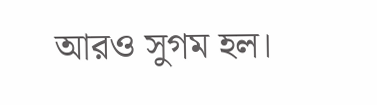আরও সুগম হল।